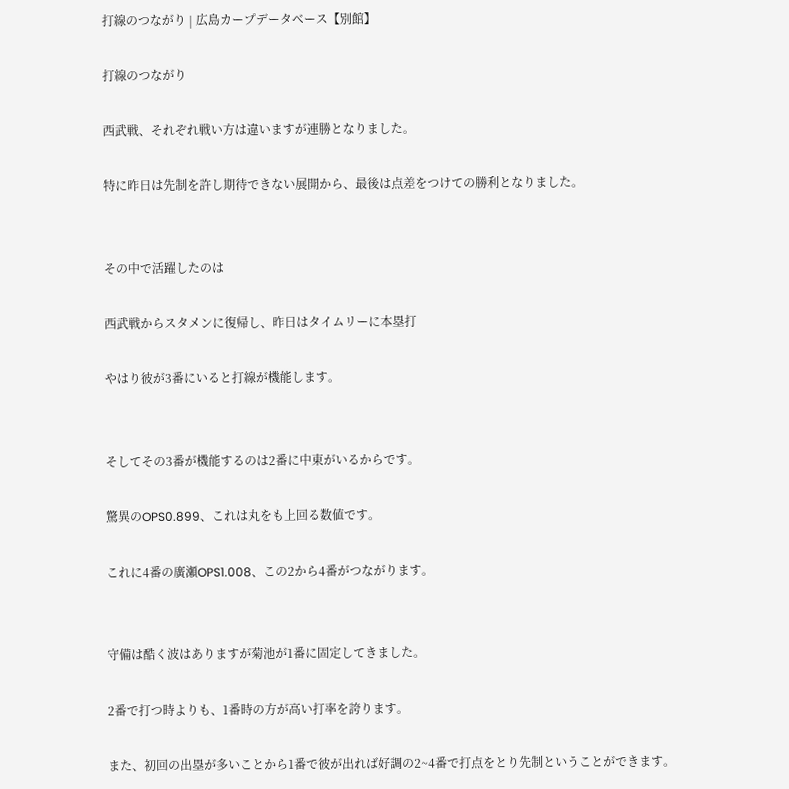打線のつながり | 広島カープデータベース【別館】

打線のつながり

西武戦、それぞれ戦い方は違いますが連勝となりました。

特に昨日は先制を許し期待できない展開から、最後は点差をつけての勝利となりました。


その中で活躍したのは

西武戦からスタメンに復帰し、昨日はタイムリーに本塁打

やはり彼が3番にいると打線が機能します。


そしてその3番が機能するのは2番に中東がいるからです。

驚異のOPS0.899、これは丸をも上回る数値です。

これに4番の廣瀬OPS1.008、この2から4番がつながります。


守備は酷く波はありますが菊池が1番に固定してきました。

2番で打つ時よりも、1番時の方が高い打率を誇ります。

また、初回の出塁が多いことから1番で彼が出れば好調の2~4番で打点をとり先制ということができます。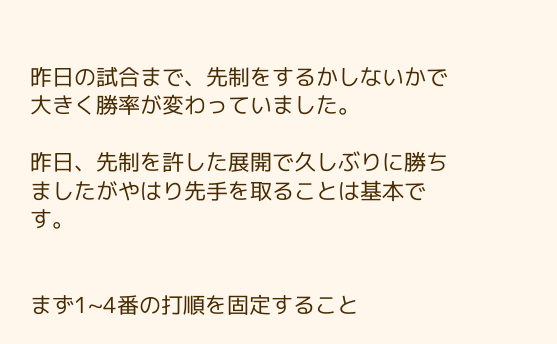昨日の試合まで、先制をするかしないかで大きく勝率が変わっていました。

昨日、先制を許した展開で久しぶりに勝ちましたがやはり先手を取ることは基本です。


まず1~4番の打順を固定すること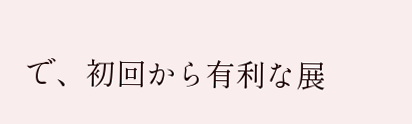で、初回から有利な展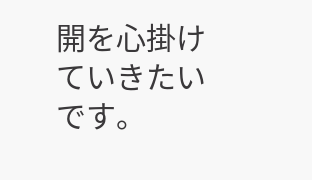開を心掛けていきたいです。